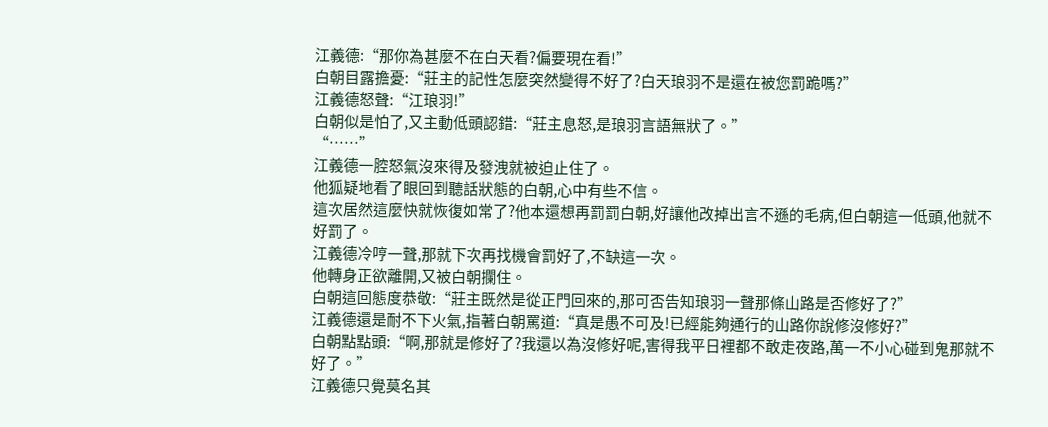江義德:“那你為甚麼不在白天看?偏要現在看!”
白朝目露擔憂:“莊主的記性怎麼突然變得不好了?白天琅羽不是還在被您罰跪嗎?”
江義德怒聲:“江琅羽!”
白朝似是怕了,又主動低頭認錯:“莊主息怒,是琅羽言語無狀了。”
“……”
江義德一腔怒氣沒來得及發洩就被迫止住了。
他狐疑地看了眼回到聽話狀態的白朝,心中有些不信。
這次居然這麼快就恢復如常了?他本還想再罰罰白朝,好讓他改掉出言不遜的毛病,但白朝這一低頭,他就不好罰了。
江義德冷哼一聲,那就下次再找機會罰好了,不缺這一次。
他轉身正欲離開,又被白朝攔住。
白朝這回態度恭敬:“莊主既然是從正門回來的,那可否告知琅羽一聲那條山路是否修好了?”
江義德還是耐不下火氣,指著白朝罵道:“真是愚不可及!已經能夠通行的山路你說修沒修好?”
白朝點點頭:“啊,那就是修好了?我還以為沒修好呢,害得我平日裡都不敢走夜路,萬一不小心碰到鬼那就不好了。”
江義德只覺莫名其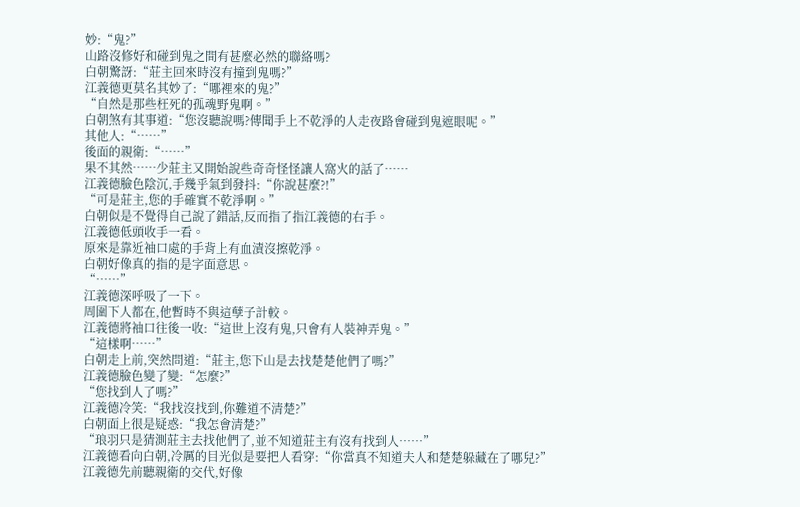妙:“鬼?”
山路沒修好和碰到鬼之間有甚麼必然的聯絡嗎?
白朝驚訝:“莊主回來時沒有撞到鬼嗎?”
江義德更莫名其妙了:“哪裡來的鬼?”
“自然是那些枉死的孤魂野鬼啊。”
白朝煞有其事道:“您沒聽說嗎?傳聞手上不乾淨的人走夜路會碰到鬼遮眼呢。”
其他人:“……”
後面的親衛:“……”
果不其然……少莊主又開始說些奇奇怪怪讓人窩火的話了……
江義德臉色陰沉,手幾乎氣到發抖:“你說甚麼?!”
“可是莊主,您的手確實不乾淨啊。”
白朝似是不覺得自己說了錯話,反而指了指江義德的右手。
江義德低頭收手一看。
原來是靠近袖口處的手背上有血漬沒擦乾淨。
白朝好像真的指的是字面意思。
“……”
江義德深呼吸了一下。
周圍下人都在,他暫時不與這孽子計較。
江義德將袖口往後一收:“這世上沒有鬼,只會有人裝神弄鬼。”
“這樣啊……”
白朝走上前,突然問道:“莊主,您下山是去找楚楚他們了嗎?”
江義德臉色變了變:“怎麼?”
“您找到人了嗎?”
江義德冷笑:“我找沒找到,你難道不清楚?”
白朝面上很是疑惑:“我怎會清楚?”
“琅羽只是猜測莊主去找他們了,並不知道莊主有沒有找到人……”
江義德看向白朝,冷厲的目光似是要把人看穿:“你當真不知道夫人和楚楚躲藏在了哪兒?”
江義德先前聽親衛的交代,好像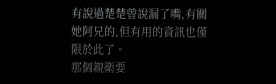有說過楚楚曾說漏了嘴,有關她阿兄的,但有用的資訊也僅限於此了。
那個親衛要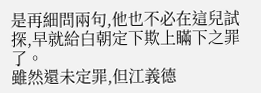是再細問兩句,他也不必在這兒試探,早就給白朝定下欺上瞞下之罪了。
雖然還未定罪,但江義德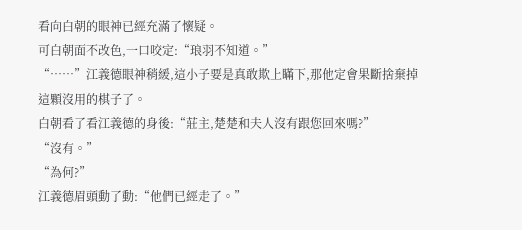看向白朝的眼神已經充滿了懷疑。
可白朝面不改色,一口咬定:“琅羽不知道。”
“……”江義德眼神稍緩,這小子要是真敢欺上瞞下,那他定會果斷捨棄掉這顆沒用的棋子了。
白朝看了看江義德的身後:“莊主,楚楚和夫人沒有跟您回來嗎?”
“沒有。”
“為何?”
江義德眉頭動了動:“他們已經走了。”